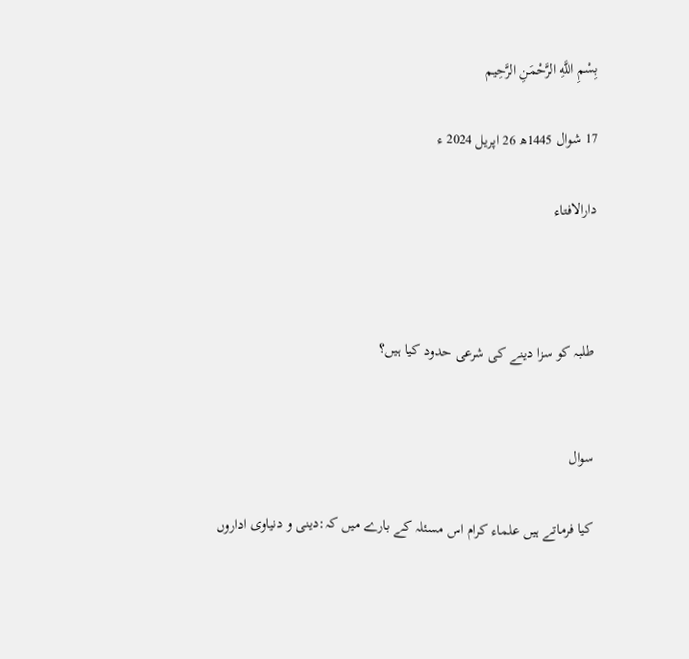بِسْمِ اللَّهِ الرَّحْمَنِ الرَّحِيم

17 شوال 1445ھ 26 اپریل 2024 ء

دارالافتاء



طلبہ کو سزا دینے کی شرعی حدود کیا ہیں؟


سوال

کیا فرماتے ہیں علماء کرام اس مسئلہ کے بارے میں کہ:دینی و دنیاوی اداروں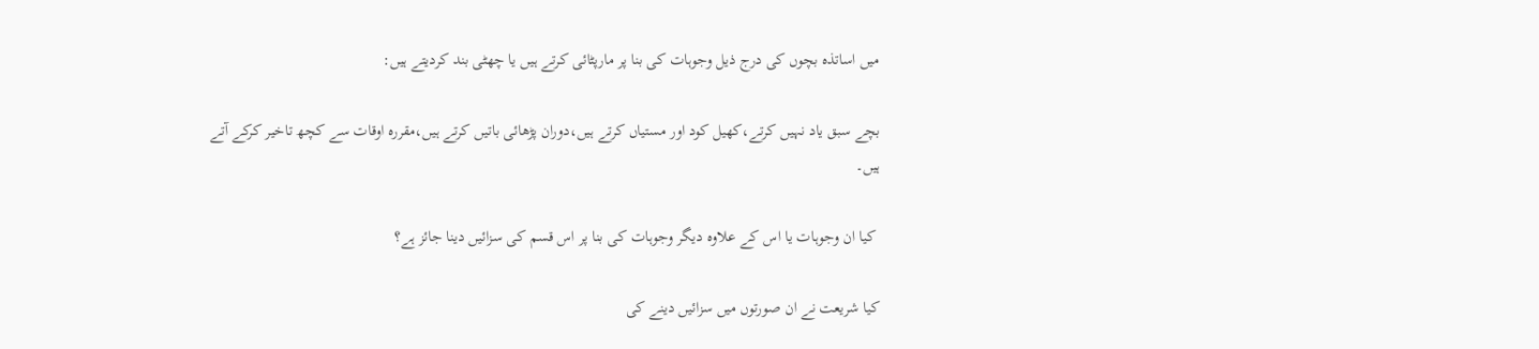میں اساتذہ بچوں کی درج ذیل وجوہات کی بنا پر مارپٹائی کرتے ہیں یا چھٹی بند کردیتے ہیں:

بچے سبق یاد نہیں کرتے،کھیل کود اور مستیاں کرتے ہیں،دوران پڑھائی باتیں کرتے ہیں،مقررہ اوقات سے کچھ تاخیر کرکے آتے ہیں۔

 کیا ان وجوہات یا اس کے علاوہ دیگر وجوہات کی بنا پر اس قسم کی سزائیں دینا جائز ہے؟

کیا شریعت نے ان صورتوں میں سزائیں دینے کی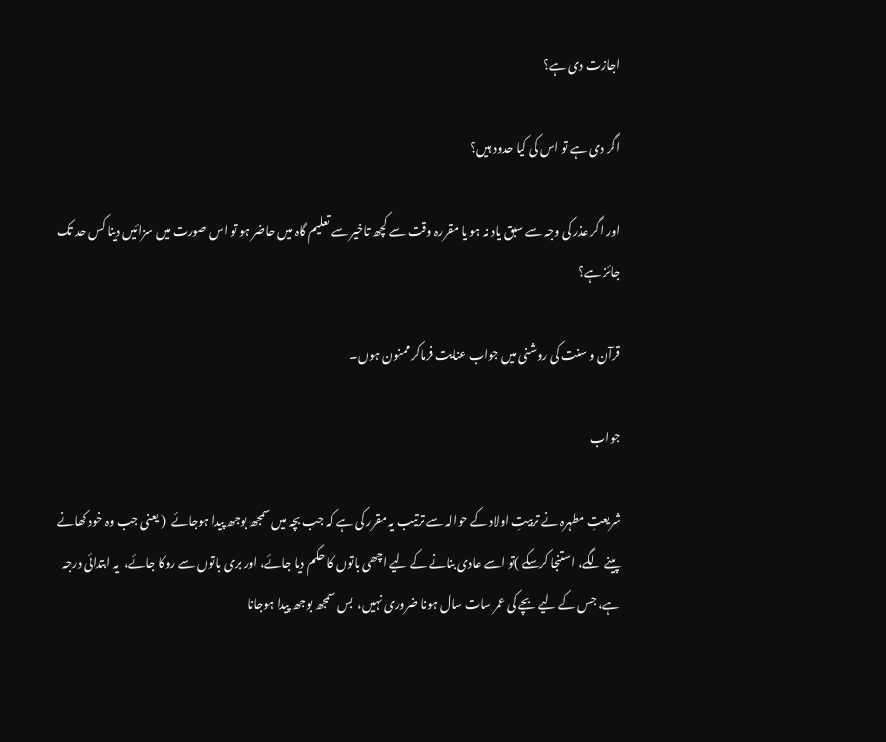اجازت دی ہے؟

اگر دی ہے تو اس کی کیا حدود ہیں؟

اور اگر عذر کی وجہ سے سبق یاد نہ ہو یا مقررہ وقت سے کچھ تاخیر سے تعلیم گاہ میں حاضر ہو تو اس صورت میں سزائیں دینا کس حد تک جائز ہے؟

قرآن و سنت کی روشنی میں جواب عنایت فرماکر ممنون ہوں۔

جواب

شریعتِ مطہرہ نے تربیتِ اولاد کے حوالہ سے ترتیب یہ مقرر کی ہے کہ جب بچہ میں سمجھ بوجھ پیدا ہوجائے  ( یعنی جب وہ خود کھانے پینے لگے، استنجا کرسکے )تو اسے عادی بنانے کے لیے اچھی باتوں کا حکم دیا جائے، اور بری باتوں سے روکا جائے،  یہ ابتدائی درجہ ہے، جس کے لیے بچے کی عمر سات سال ہونا ضروری نہیں،  بس سمجھ بوجھ پیدا ہوجانا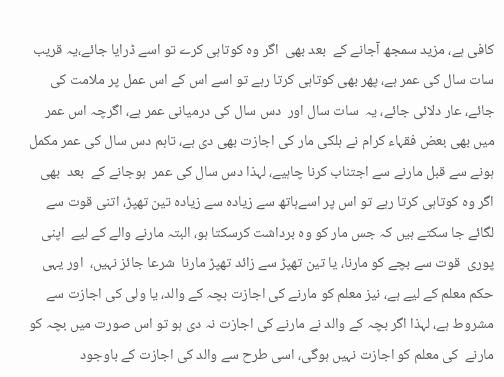کافی ہے، مزید سمجھ آجانے کے  بعد بھی  اگر وہ کوتاہی کرے تو اسے ڈرایا جائے،یہ قریب سات سال کی عمر ہے، پھر بھی کوتاہی کرتا رہے تو اسے اس کے اس عمل پر ملامت کی جائے، عار دلائی جائے، یہ  سات سال اور  دس سال کی درمیانی عمر ہے، اگرچہ اس عمر میں بھی بعض فقہاء کرام نے ہلکی مار کی اجازت بھی دی ہے، تاہم دس سال کی عمر مکمل ہونے سے قبل مارنے سے اجتناب کرنا چاہیے، لہذا دس سال کی عمر  ہوجانے کے  بعد  بھی اگر وہ کوتاہی کرتا رہے تو اس پر اسےہاتھ سے زیادہ سے زیادہ تین تھپڑ، اتنی قوت سے لگائے جا سکتے ہیں کہ جس مار کو وہ برداشت کرسکتا ہو، البتہ مارنے والے کے لیے  اپنی پوری  قوت سے بچے کو مارنا، یا تین تھپڑ سے زائد تھپڑ مارنا  شرعا جائز نہیں،  اور یہی حکم معلم کے لیے ہے، نیز معلم کو مارنے کی اجازت بچہ کے والد، یا ولی کی اجازت سے مشروط ہے، لہذا اگر بچہ کے والد نے مارنے کی اجازت نہ دی ہو تو اس صورت میں بچہ کو مارنے  کی معلم کو اجازت نہیں ہوگی، اسی طرح سے والد کی اجازت کے باوجود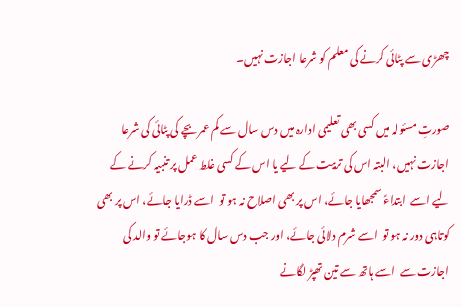چھڑی سے پٹائی کرنے کی معلم کو شرعا اجازت نہیں۔

صورتِ مسئولہ میں کسی بھی تعلیمی ادارہ میں دس سال سے کم عمر بچے کی پٹائی کی شرعا اجازت نہیں، البتہ اس کی تربیت کے لیے یا اس کے کسی غلط عمل پر تنبیہ کرنے کے لیے اسے  ابتداءً سمجھایا جائے، اس پر بھی اصلاح نہ ہو تو  اسے ڈرایا جائے، اس پر بھی کوتاہی دور نہ ہو تو  اسے شرم دلائی جائے، اور جب دس سال کا ہوجائے تو والد کی اجازت سے  اسے ہاتھ سے تین تھپڑ لگانے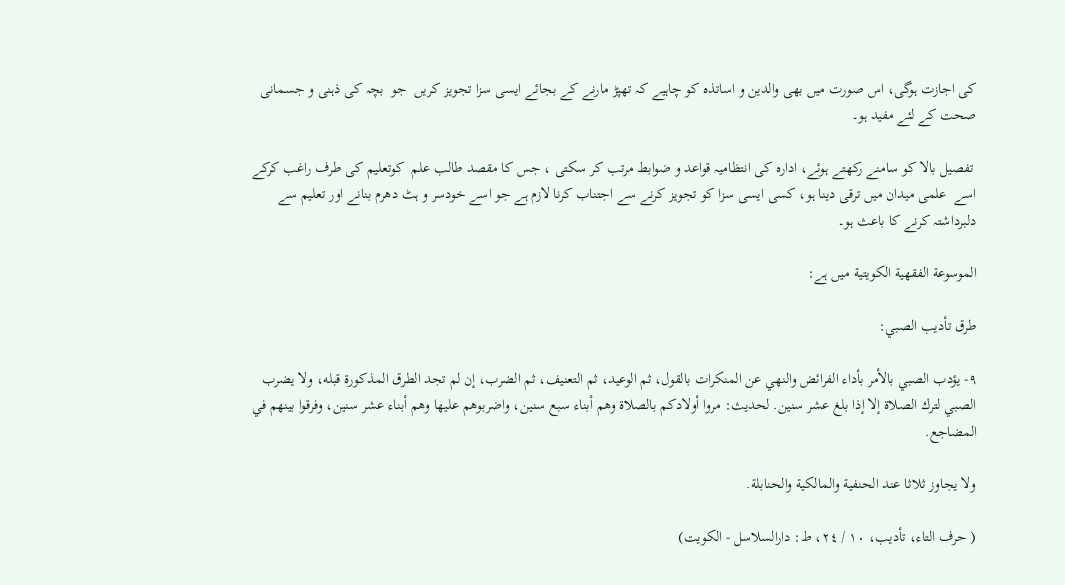کی اجازت ہوگی، اس صورت میں بھی والدین و اساتذہ کو چاہیے کہ تھپڑ مارنے کے بجائے ایسی سزا تجویز کریں  جو  بچہ کی ذہنی و جسمانی صحت کے لئے مفید ہو۔

 تفصیل بالا کو سامنے رکھتے ہوئے، ادارہ کی انتظامیہ قواعد و ضوابط مرتب کر سکتی ، جس کا مقصد طالب علم  کوتعلیم کی طرف راغب کرکے اسے  علمی میدان میں ترقی دینا ہو، کسی ایسی سزا کو تجویز کرنے سے اجتناب کرنا لازم ہے جو اسے خودسر و ہٹ دھرم بنانے اور تعلیم سے دلبرداشتہ کرنے کا باعث ہو۔

الموسوعة الفقهية الكويتية میں ہے:

طرق تأديب الصبي:

٩- يؤدب الصبي بالأمر بأداء الفرائض والنهي عن المنكرات بالقول، ثم الوعيد، ثم التعنيف، ثم الضرب، إن لم تجد الطرق المذكورة قبله، ولا يضرب الصبي لترك الصلاة إلا إذا بلغ عشر سنين. لحديث: مروا أولادكم بالصلاة وهم أبناء سبع سنين، واضربوهم عليها وهم أبناء عشر سنين، وفرقوا بينهم في المضاجع.

ولا يجاوز ثلاثا عند الحنفية والمالكية والحنابلة.

( حرف التاء، تأديب، ١٠ / ٢٤، ط: دارالسلاسل - الكويت)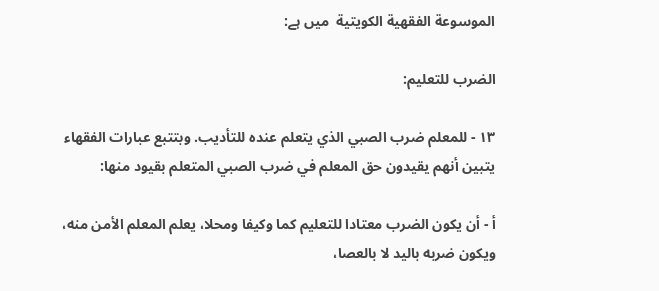الموسوعة الفقهية الكويتية  میں ہے:

الضرب للتعليم:

١٣ - للمعلم ضرب الصبي الذي يتعلم عنده للتأديب. وبتتبع عبارات الفقهاء يتبين أنهم يقيدون حق المعلم في ضرب الصبي المتعلم بقيود منها:

أ - أن يكون الضرب معتادا للتعليم كما وكيفا ومحلا، يعلم المعلم الأمن منه، ويكون ضربه باليد لا بالعصا،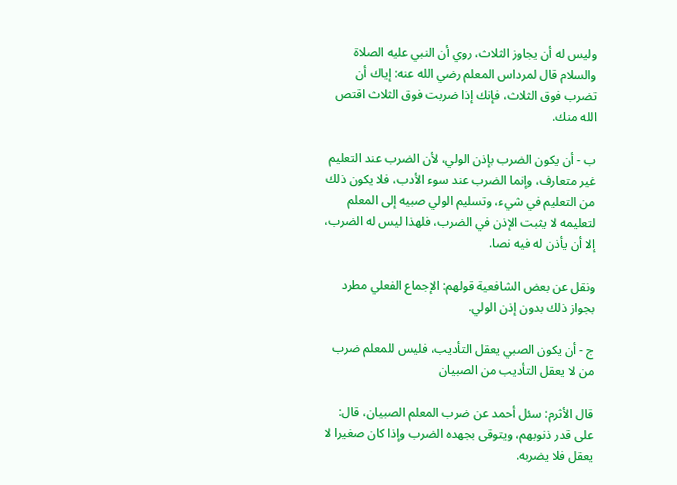وليس له أن يجاوز الثلاث، روي أن النبي عليه الصلاة والسلام قال لمرداس المعلم رضي الله عنه: إياك أن تضرب فوق الثلاث، فإنك إذا ضربت فوق الثلاث اقتص الله منك.

ب - أن يكون الضرب بإذن الولي، لأن الضرب عند التعليم غير متعارف، وإنما الضرب عند سوء الأدب، فلا يكون ذلك من التعليم في شيء، وتسليم الولي صبيه إلى المعلم لتعليمه لا يثبت الإذن في الضرب، فلهذا ليس له الضرب، إلا أن يأذن له فيه نصا.

ونقل عن بعض الشافعية قولهم: الإجماع الفعلي مطرد بجواز ذلك بدون إذن الولي.

ج - أن يكون الصبي يعقل التأديب، فليس للمعلم ضرب من لا يعقل التأديب من الصبيان

قال الأثرم: سئل أحمد عن ضرب المعلم الصبيان، قال: على قدر ذنوبهم، ويتوقى بجهده الضرب وإذا كان صغيرا لا يعقل فلا يضربه.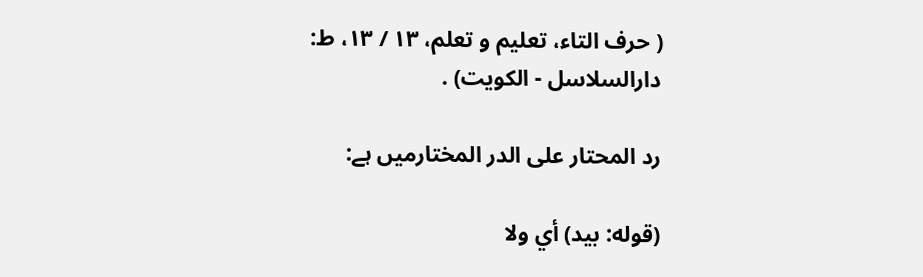( حرف التاء، تعليم و تعلم، ١٣ / ١٣، ط: دارالسلاسل - الكويت) .

رد المحتار على الدر المختارمیں ہے:

(قوله: بيد) أي ولا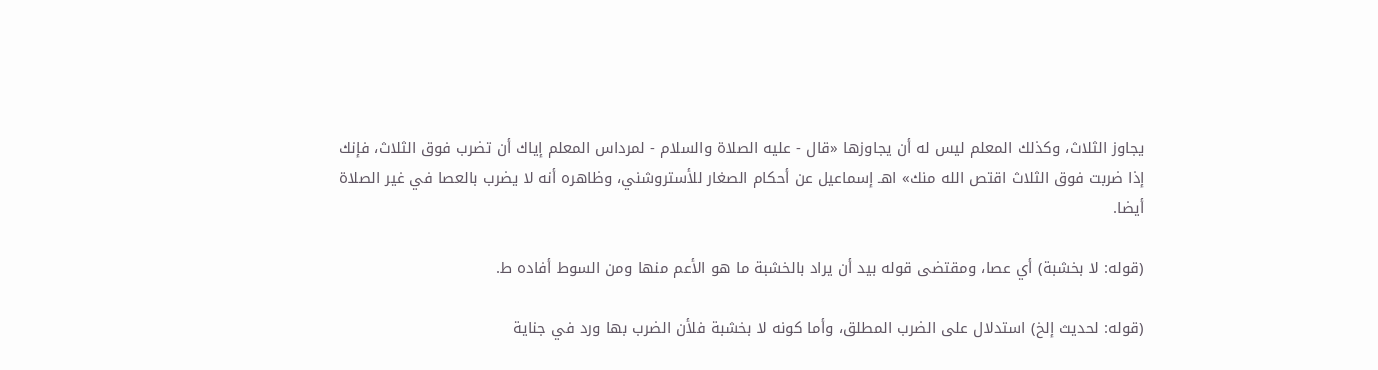يجاوز الثلاث، وكذلك المعلم ليس له أن يجاوزها «قال - عليه الصلاة والسلام - لمرداس المعلم إياك أن تضرب فوق الثلاث، فإنك إذا ضربت فوق الثلاث اقتص الله منك» اهـ إسماعيل عن أحكام الصغار للأستروشني، وظاهره أنه لا يضرب بالعصا في غير الصلاة أيضا.

(قوله: لا بخشبة) أي عصا، ومقتضى قوله بيد أن يراد بالخشبة ما هو الأعم منها ومن السوط أفاده ط.

(قوله: لحديث إلخ) استدلال على الضرب المطلق، وأما كونه لا بخشبة فلأن الضرب بها ورد في جناية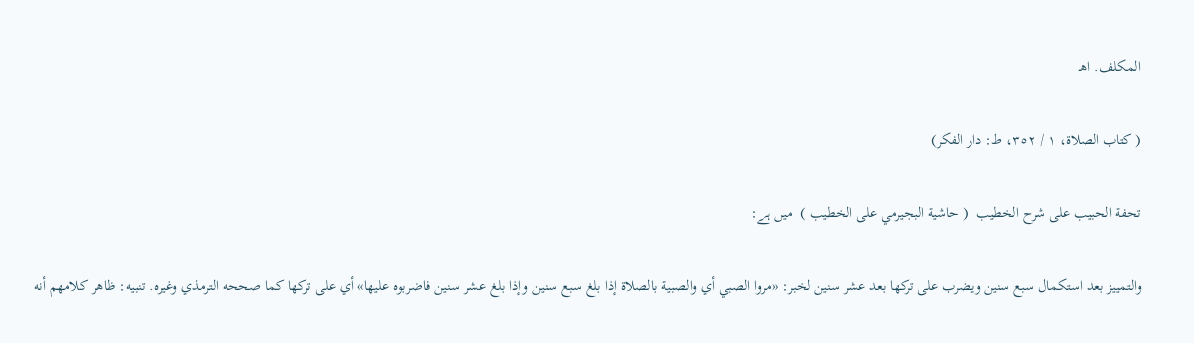المكلف. اهـ

( كتاب الصلاة، ١ / ٣٥٢، ط: دار الفكر)

تحفة الحبيب على شرح الخطيب  ( حاشية البجيرمي على الخطيب )  میں ہے:

والتمييز بعد استكمال سبع سنين ويضرب على تركها بعد عشر سنين لخبر: «مروا الصبي أي والصبية بالصلاة إذا بلغ سبع سنين وإذا بلغ عشر سنين فاضربوه عليها» أي على تركها كما صححه الترمذي وغيره. تنبيه: ظاهر كلامهم أنه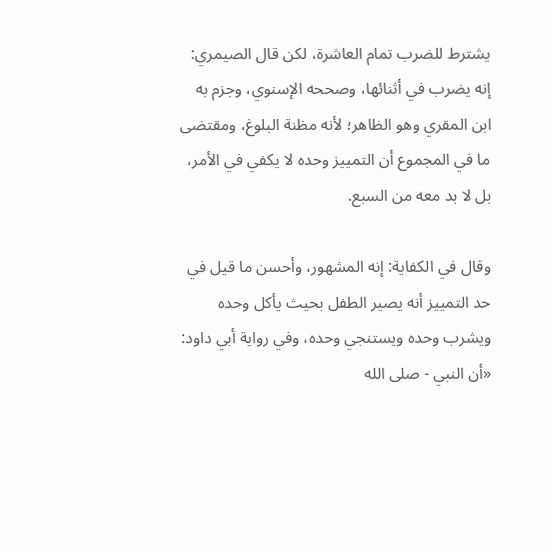يشترط للضرب تمام العاشرة، لكن قال الصيمري: إنه يضرب في أثنائها، وصححه الإسنوي، وجزم به ابن المقري وهو الظاهر؛ لأنه مظنة البلوغ، ومقتضى ما في المجموع أن التمييز وحده لا يكفي في الأمر، بل لا بد معه من السبع.

وقال في الكفاية: إنه المشهور، وأحسن ما قيل في حد التمييز أنه يصير الطفل بحيث يأكل وحده ويشرب وحده ويستنجي وحده، وفي رواية أبي داود: «أن النبي - صلى الله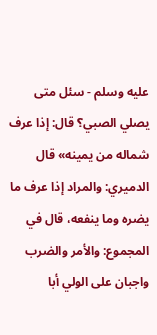عليه وسلم - سئل متى يصلي الصبي؟ قال: إذا عرف شماله من يمينه» قال الدميري: والمراد إذا عرف ما يضره وما ينفعه، قال في المجموع: والأمر والضرب واجبان على الولي أبا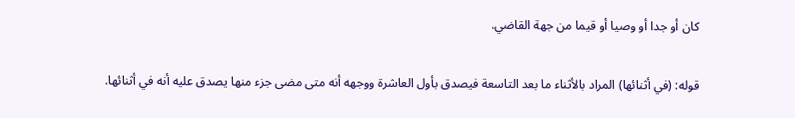كان أو جدا أو وصيا أو قيما من جهة القاضي.

قوله: (في أثنائها) المراد بالأثناء ما بعد التاسعة فيصدق بأول العاشرة ووجهه أنه متى مضى جزء منها يصدق عليه أنه في أثنائها.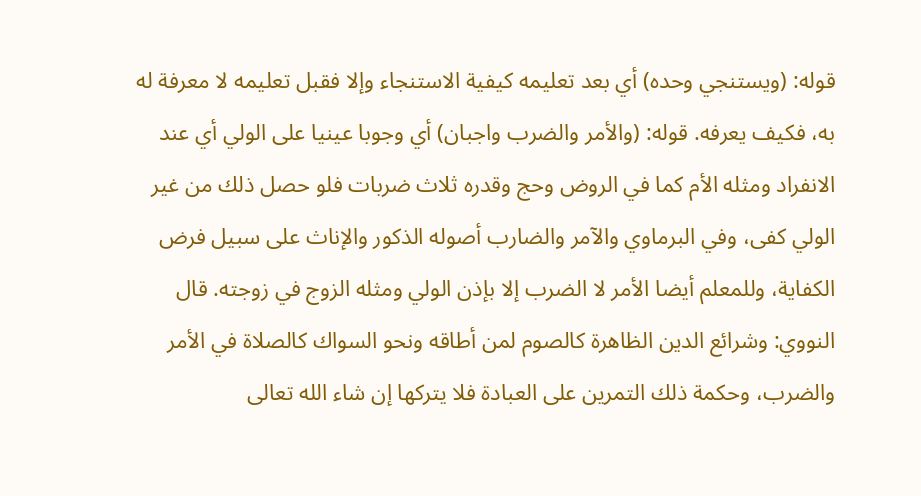قوله: (ويستنجي وحده) أي بعد تعليمه كيفية الاستنجاء وإلا فقبل تعليمه لا معرفة له به، فكيف يعرفه. قوله: (والأمر والضرب واجبان) أي وجوبا عينيا على الولي أي عند الانفراد ومثله الأم كما في الروض وحج وقدره ثلاث ضربات فلو حصل ذلك من غير الولي كفى، وفي البرماوي والآمر والضارب أصوله الذكور والإناث على سبيل فرض الكفاية، وللمعلم أيضا الأمر لا الضرب إلا بإذن الولي ومثله الزوج في زوجته. قال النووي: وشرائع الدين الظاهرة كالصوم لمن أطاقه ونحو السواك كالصلاة في الأمر والضرب، وحكمة ذلك التمرين على العبادة فلا يتركها إن شاء الله تعالى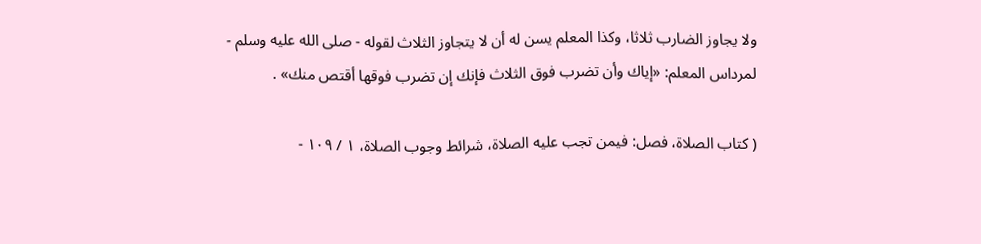ولا يجاوز الضارب ثلاثا، وكذا المعلم يسن له أن لا يتجاوز الثلاث لقوله - صلى الله عليه وسلم - لمرداس المعلم: «إياك وأن تضرب فوق الثلاث فإنك إن تضرب فوقها أقتص منك» .

( كتاب الصلاة، فصل: فيمن تجب عليه الصلاة، شرائط وجوب الصلاة، ١ / ١٠٩ -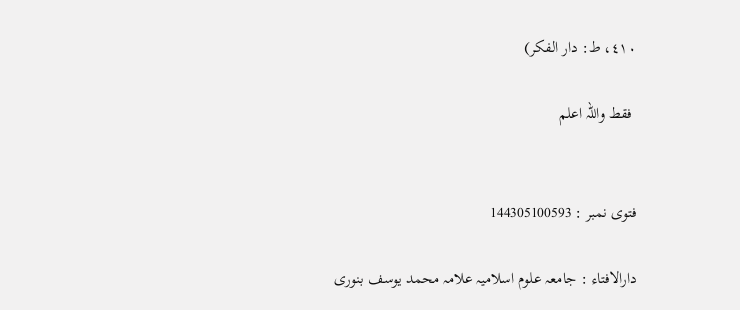٤١٠، ط: دار الفكر)

 فقط واللہ اعلم


فتوی نمبر : 144305100593

دارالافتاء : جامعہ علوم اسلامیہ علامہ محمد یوسف بنوری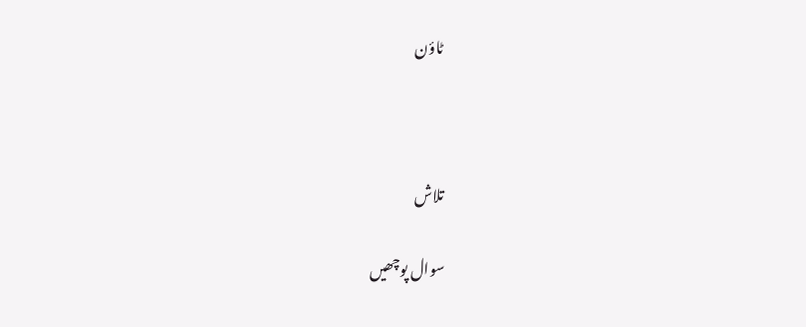ٹاؤن



تلاش

سوال پوچھیں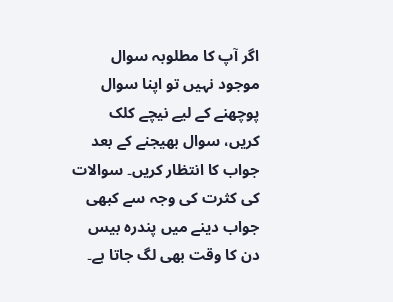اگر آپ کا مطلوبہ سوال موجود نہیں تو اپنا سوال پوچھنے کے لیے نیچے کلک کریں، سوال بھیجنے کے بعد جواب کا انتظار کریں۔ سوالات کی کثرت کی وجہ سے کبھی جواب دینے میں پندرہ بیس دن کا وقت بھی لگ جاتا ہے۔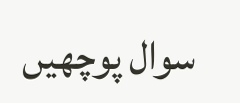سوال پوچھیں